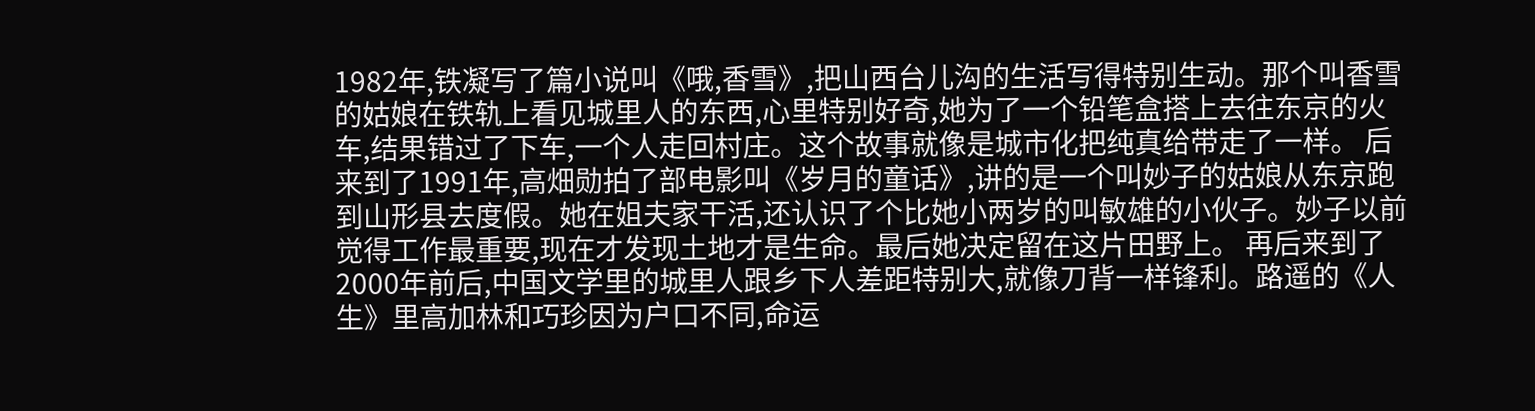1982年,铁凝写了篇小说叫《哦,香雪》,把山西台儿沟的生活写得特别生动。那个叫香雪的姑娘在铁轨上看见城里人的东西,心里特别好奇,她为了一个铅笔盒搭上去往东京的火车,结果错过了下车,一个人走回村庄。这个故事就像是城市化把纯真给带走了一样。 后来到了1991年,高畑勋拍了部电影叫《岁月的童话》,讲的是一个叫妙子的姑娘从东京跑到山形县去度假。她在姐夫家干活,还认识了个比她小两岁的叫敏雄的小伙子。妙子以前觉得工作最重要,现在才发现土地才是生命。最后她决定留在这片田野上。 再后来到了2000年前后,中国文学里的城里人跟乡下人差距特别大,就像刀背一样锋利。路遥的《人生》里高加林和巧珍因为户口不同,命运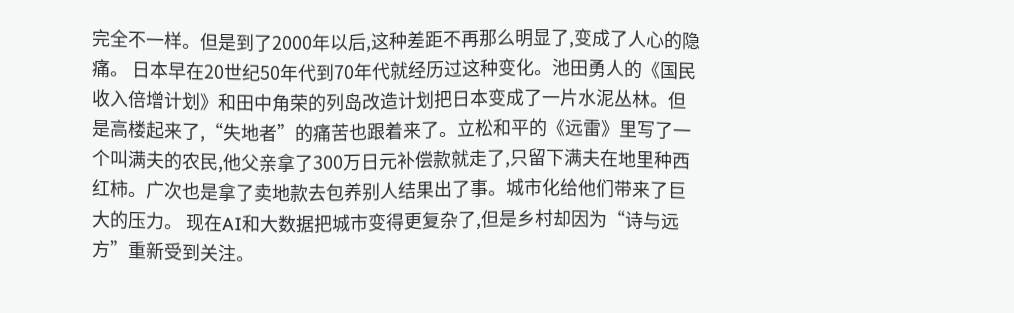完全不一样。但是到了2000年以后,这种差距不再那么明显了,变成了人心的隐痛。 日本早在20世纪50年代到70年代就经历过这种变化。池田勇人的《国民收入倍增计划》和田中角荣的列岛改造计划把日本变成了一片水泥丛林。但是高楼起来了,“失地者”的痛苦也跟着来了。立松和平的《远雷》里写了一个叫满夫的农民,他父亲拿了300万日元补偿款就走了,只留下满夫在地里种西红柿。广次也是拿了卖地款去包养别人结果出了事。城市化给他们带来了巨大的压力。 现在AI和大数据把城市变得更复杂了,但是乡村却因为“诗与远方”重新受到关注。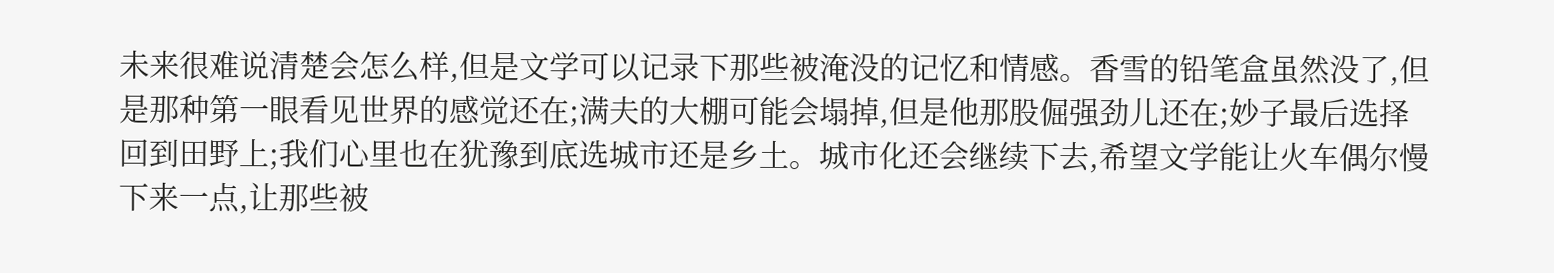未来很难说清楚会怎么样,但是文学可以记录下那些被淹没的记忆和情感。香雪的铅笔盒虽然没了,但是那种第一眼看见世界的感觉还在;满夫的大棚可能会塌掉,但是他那股倔强劲儿还在;妙子最后选择回到田野上;我们心里也在犹豫到底选城市还是乡土。城市化还会继续下去,希望文学能让火车偶尔慢下来一点,让那些被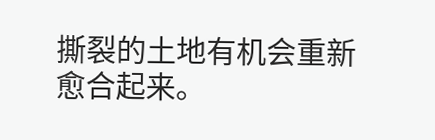撕裂的土地有机会重新愈合起来。